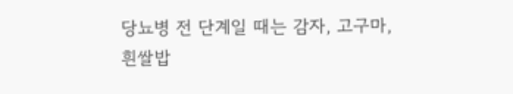당뇨병 전 단계일 때는 감자, 고구마, 흰쌀밥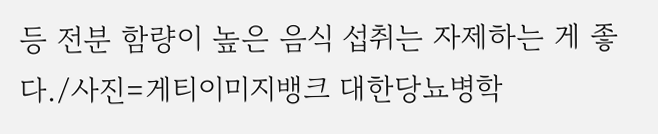등 전분 함량이 높은 음식 섭취는 자제하는 게 좋다./사진=게티이미지뱅크 대한당뇨병학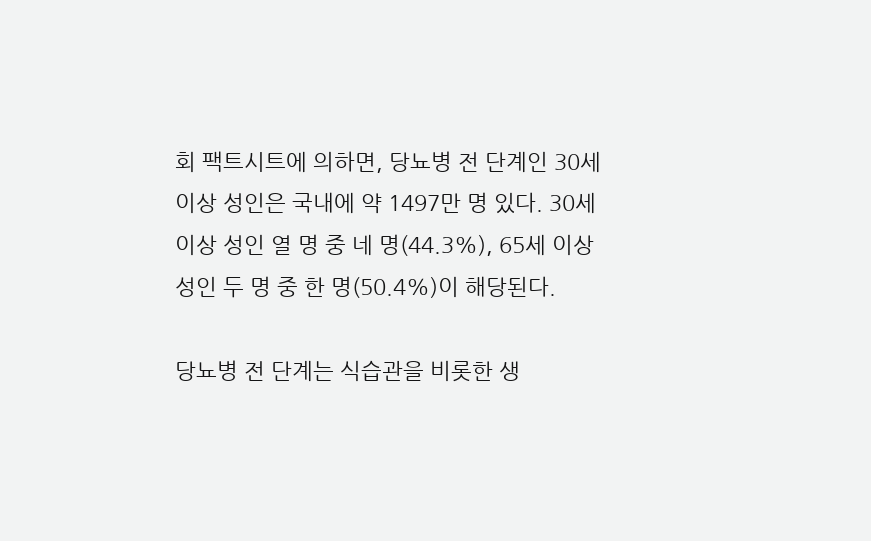회 팩트시트에 의하면, 당뇨병 전 단계인 30세 이상 성인은 국내에 약 1497만 명 있다. 30세 이상 성인 열 명 중 네 명(44.3%), 65세 이상 성인 두 명 중 한 명(50.4%)이 해당된다.

당뇨병 전 단계는 식습관을 비롯한 생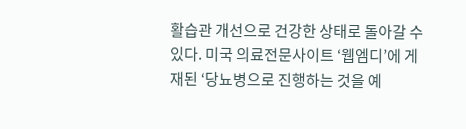활습관 개선으로 건강한 상태로 돌아갈 수 있다. 미국 의료전문사이트 ‘웹엠디’에 게재된 ‘당뇨병으로 진행하는 것을 예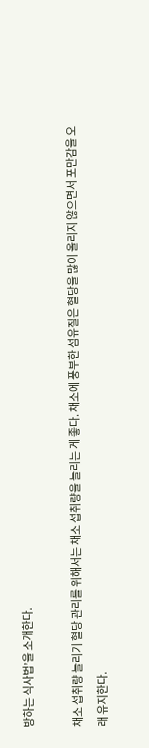방하는 식사법’을 소개한다.

채소 섭취량 늘리기 혈당 관리를 위해서는 채소 섭취량을 늘리는 게 좋다. 채소에 풍부한 섬유질은 혈당을 많이 올리지 않으면서 포만감을 오래 유지한다.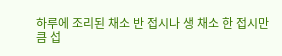하루에 조리된 채소 반 접시나 생 채소 한 접시만큼 섭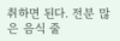취하면 된다. 전분 많은 음식 줄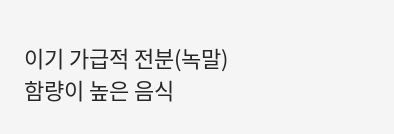이기 가급적 전분(녹말) 함량이 높은 음식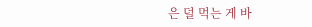은 덜 먹는 게 바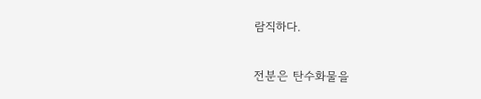람직하다.

전분은 탄수화물을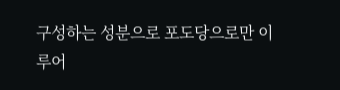구성하는 성분으로 포도당으로만 이루어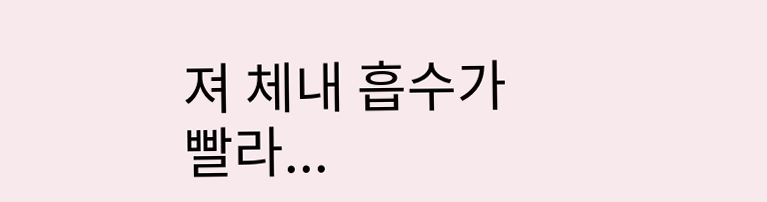져 체내 흡수가 빨라...